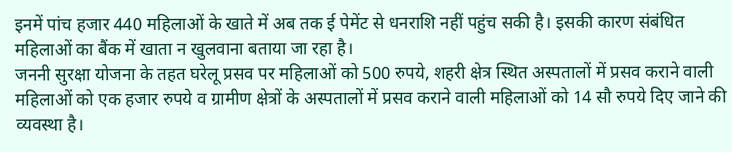इनमें पांच हजार 440 महिलाओं के खाते में अब तक ई पेमेंट से धनराशि नहीं पहुंच सकी है। इसकी कारण संबंधित महिलाओं का बैंक में खाता न खुलवाना बताया जा रहा है।
जननी सुरक्षा योजना के तहत घरेलू प्रसव पर महिलाओं को 500 रुपये, शहरी क्षेत्र स्थित अस्पतालों में प्रसव कराने वाली महिलाओं को एक हजार रुपये व ग्रामीण क्षेत्रों के अस्पतालों में प्रसव कराने वाली महिलाओं को 14 सौ रुपये दिए जाने की व्यवस्था है।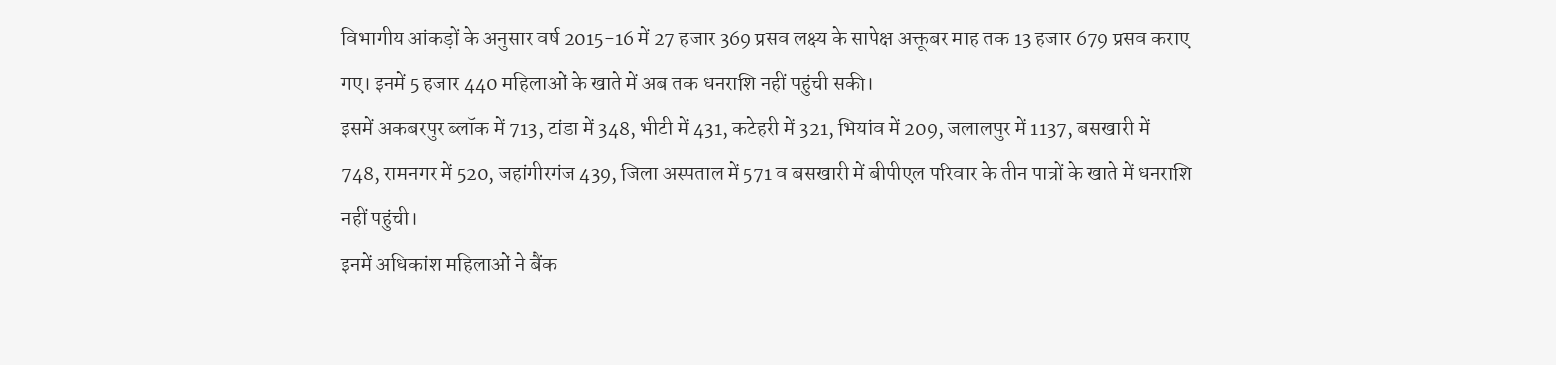विभागीय आंकड़ों के अनुसार वर्ष 2015-16 में 27 हजार 369 प्रसव लक्ष्य के सापेक्ष अक्तूबर माह तक 13 हजार 679 प्रसव कराए गए। इनमें 5 हजार 440 महिलाओं के खाते में अब तक धनराशि नहीं पहुंची सकी।
इसमें अकबरपुर ब्लॉक में 713, टांडा में 348, भीटी में 431, कटेहरी में 321, भियांव में 209, जलालपुर में 1137, बसखारी में 748, रामनगर में 520, जहांगीरगंज 439, जिला अस्पताल में 571 व बसखारी में बीपीएल परिवार के तीन पात्रों के खाते में धनराशि नहीं पहुंची।
इनमें अधिकांश महिलाओं ने बैंक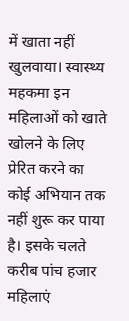में खाता नहीं खुलवाया। स्वास्थ्य महकमा इन महिलाओं को खाते खोलने के लिए प्रेरित करने का कोई अभियान तक नहीं शुरू कर पाया है। इसके चलते करीब पांच हजार महिलाएं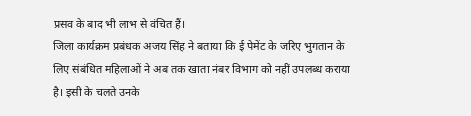प्रसव के बाद भी लाभ से वंचित हैं।
जिला कार्यक्रम प्रबंधक अजय सिंह ने बताया कि ई पेमेंट के जरिए भुगतान के लिए संबंधित महिलाओं ने अब तक खाता नंबर विभाग को नहीं उपलब्ध कराया है। इसी के चलते उनके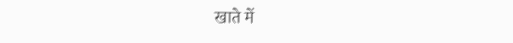खाते में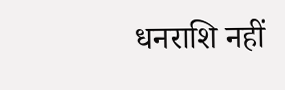धनराशि नहीं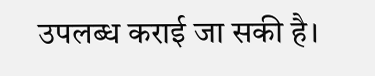उपलब्ध कराई जा सकी है।